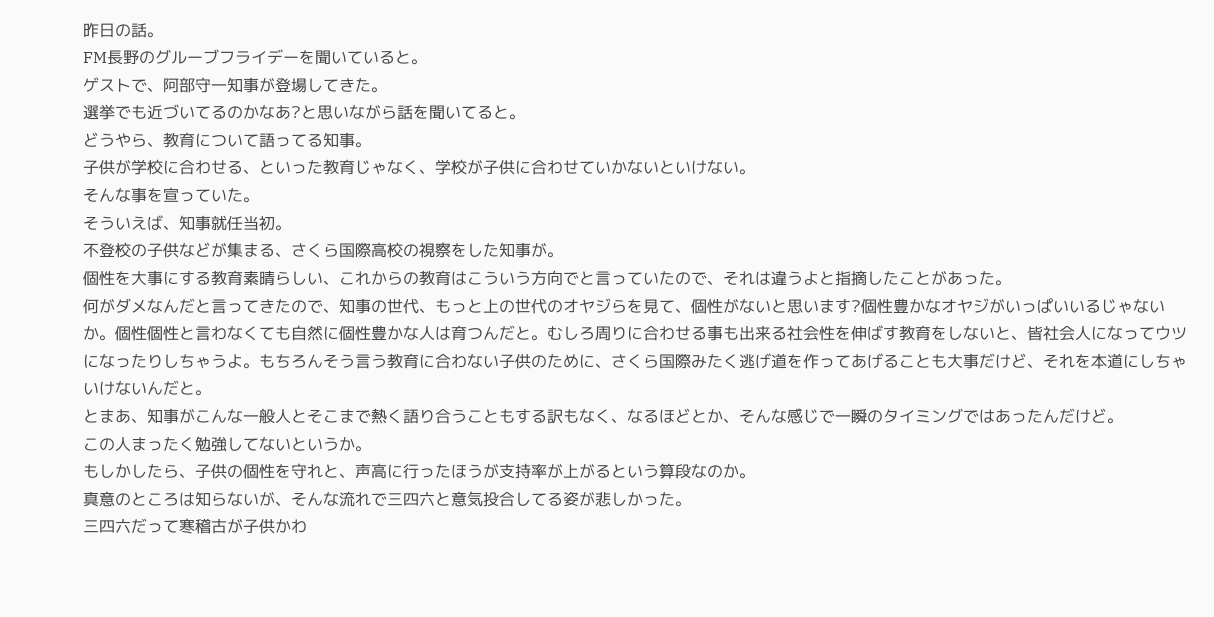昨日の話。
FM長野のグルーブフライデーを聞いていると。
ゲストで、阿部守一知事が登場してきた。
選挙でも近づいてるのかなあ?と思いながら話を聞いてると。
どうやら、教育について語ってる知事。
子供が学校に合わせる、といった教育じゃなく、学校が子供に合わせていかないといけない。
そんな事を宣っていた。
そういえば、知事就任当初。
不登校の子供などが集まる、さくら国際高校の視察をした知事が。
個性を大事にする教育素晴らしい、これからの教育はこういう方向でと言っていたので、それは違うよと指摘したことがあった。
何がダメなんだと言ってきたので、知事の世代、もっと上の世代のオヤジらを見て、個性がないと思います?個性豊かなオヤジがいっぱいいるじゃないか。個性個性と言わなくても自然に個性豊かな人は育つんだと。むしろ周りに合わせる事も出来る社会性を伸ばす教育をしないと、皆社会人になってウツになったりしちゃうよ。もちろんそう言う教育に合わない子供のために、さくら国際みたく逃げ道を作ってあげることも大事だけど、それを本道にしちゃいけないんだと。
とまあ、知事がこんな一般人とそこまで熱く語り合うこともする訳もなく、なるほどとか、そんな感じで一瞬のタイミングではあったんだけど。
この人まったく勉強してないというか。
もしかしたら、子供の個性を守れと、声高に行ったほうが支持率が上がるという算段なのか。
真意のところは知らないが、そんな流れで三四六と意気投合してる姿が悲しかった。
三四六だって寒稽古が子供かわ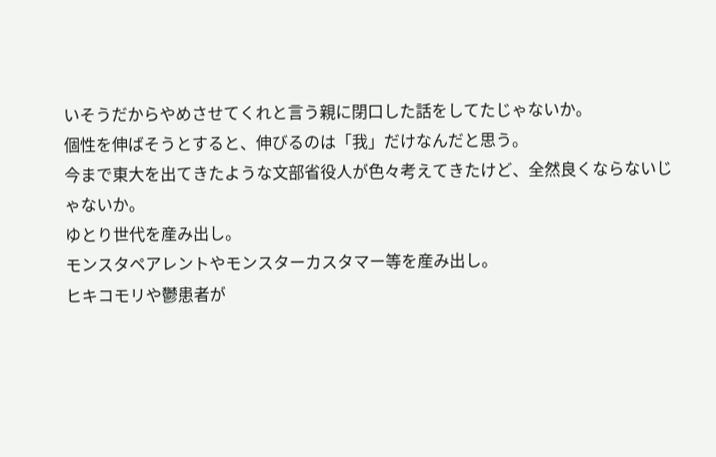いそうだからやめさせてくれと言う親に閉口した話をしてたじゃないか。
個性を伸ばそうとすると、伸びるのは「我」だけなんだと思う。
今まで東大を出てきたような文部省役人が色々考えてきたけど、全然良くならないじゃないか。
ゆとり世代を産み出し。
モンスタペアレントやモンスターカスタマー等を産み出し。
ヒキコモリや鬱患者が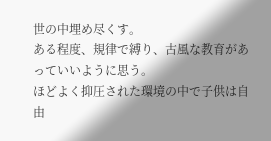世の中埋め尽くす。
ある程度、規律で縛り、古風な教育があっていいように思う。
ほどよく抑圧された環境の中で子供は自由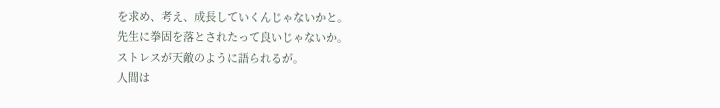を求め、考え、成長していくんじゃないかと。
先生に拳固を落とされたって良いじゃないか。
ストレスが天敵のように語られるが。
人間は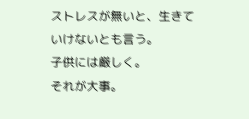ストレスが無いと、生きていけないとも言う。
子供には厳しく。
それが大事。